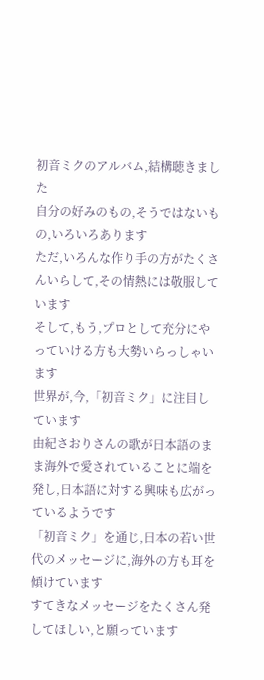初音ミクのアルバム,結構聴きました
自分の好みのもの,そうではないもの,いろいろあります
ただ,いろんな作り手の方がたくさんいらして,その情熱には敬服しています
そして,もう,プロとして充分にやっていける方も大勢いらっしゃいます
世界が,今,「初音ミク」に注目しています
由紀さおりさんの歌が日本語のまま海外で愛されていることに端を発し,日本語に対する興味も広がっているようです
「初音ミク」を通じ,日本の若い世代のメッセージに,海外の方も耳を傾けています
すてきなメッセージをたくさん発してほしい,と願っています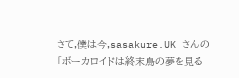さて,僕は今,sasakure.UK さんの「ボーカロイドは終末鳥の夢を見る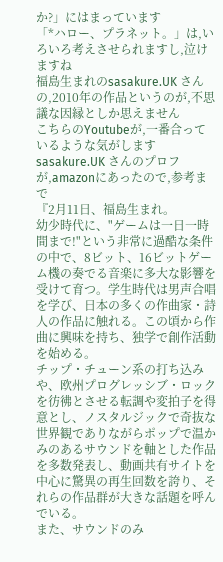か?」にはまっています
「*ハロー、プラネット。」は,いろいろ考えさせられますし,泣けますね
福島生まれのsasakure.UK さんの,2010年の作品というのが,不思議な因縁としか思えません
こちらのYoutubeが,一番合っているような気がします
sasakure.UK さんのプロフが,amazonにあったので,参考まで
『2月11日、福島生まれ。
幼少時代に、"ゲームは一日一時間まで!"という非常に過酷な条件の中で、8ビット、16ビットゲーム機の奏でる音楽に多大な影響を受けて育つ。学生時代は男声合唱を学び、日本の多くの作曲家・詩人の作品に触れる。この頃から作曲に興味を持ち、独学で創作活動を始める。
チップ・チューン系の打ち込みや、欧州プログレッシブ・ロックを彷彿とさせる転調や変拍子を得意とし、ノスタルジックで奇抜な世界観でありながらポップで温かみのあるサウンドを軸とした作品を多数発表し、動画共有サイトを中心に驚異の再生回数を誇り、それらの作品群が大きな話題を呼んでいる。
また、サウンドのみ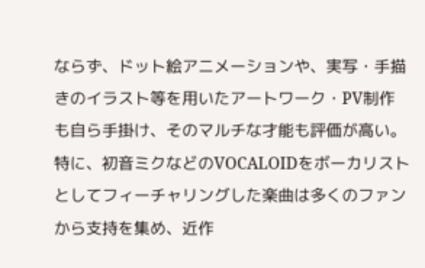ならず、ドット絵アニメーションや、実写・手描きのイラスト等を用いたアートワーク・PV制作も自ら手掛け、そのマルチな才能も評価が高い。
特に、初音ミクなどのVOCALOIDをボーカリストとしてフィーチャリングした楽曲は多くのファンから支持を集め、近作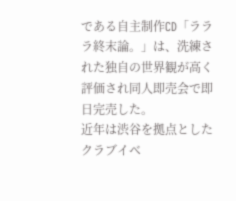である自主制作CD「ラララ終末論。」は、洗練された独自の世界観が高く評価され同人即売会で即日完売した。
近年は渋谷を拠点としたクラブイベ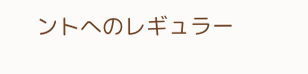ントへのレギュラー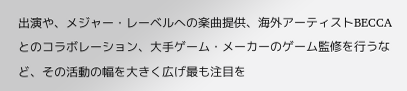出演や、メジャー・レーベルへの楽曲提供、海外アーティストBECCAとのコラボレーション、大手ゲーム・メーカーのゲーム監修を行うなど、その活動の幅を大きく広げ最も注目を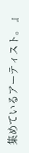集めているアーティスト。 』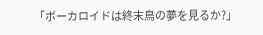「ボーカロイドは終末鳥の夢を見るか?」